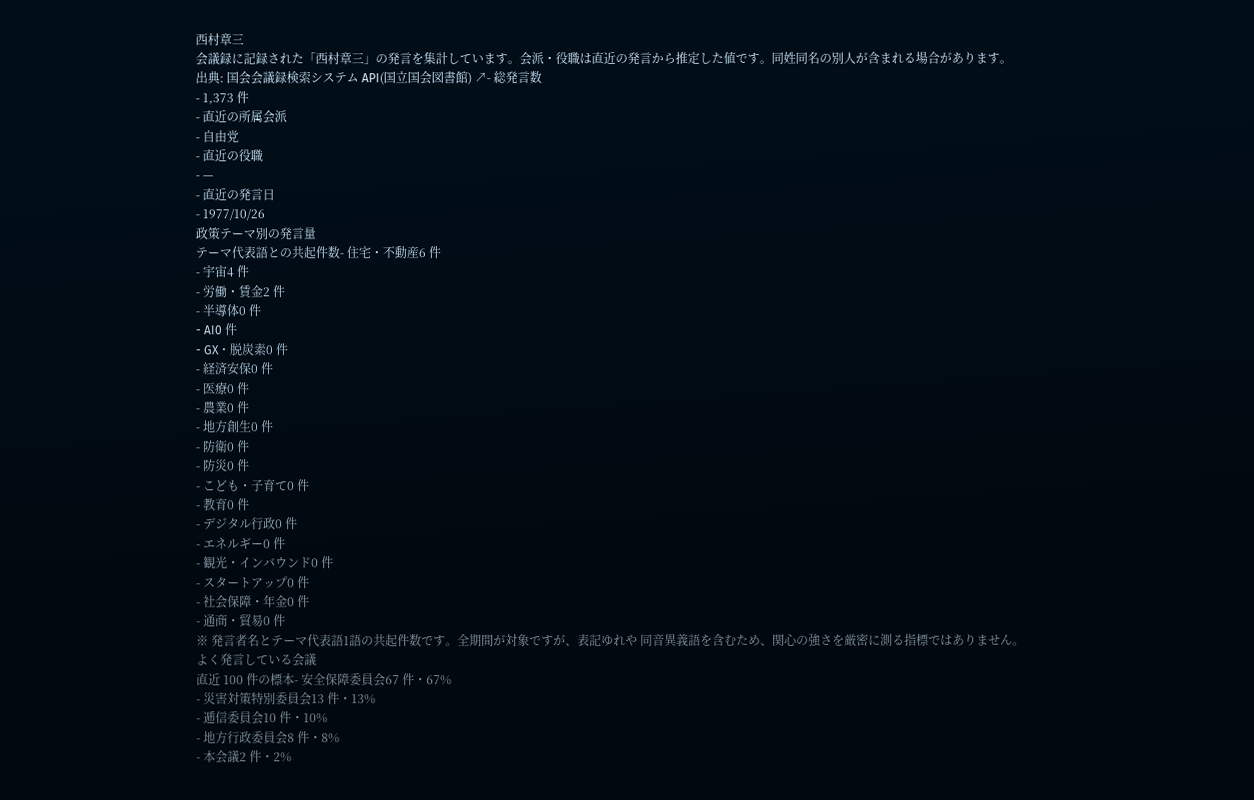西村章三
会議録に記録された「西村章三」の発言を集計しています。会派・役職は直近の発言から推定した値です。同姓同名の別人が含まれる場合があります。
出典: 国会会議録検索システム API(国立国会図書館) ↗- 総発言数
- 1,373 件
- 直近の所属会派
- 自由党
- 直近の役職
- —
- 直近の発言日
- 1977/10/26
政策テーマ別の発言量
テーマ代表語との共起件数- 住宅・不動産6 件
- 宇宙4 件
- 労働・賃金2 件
- 半導体0 件
- AI0 件
- GX・脱炭素0 件
- 経済安保0 件
- 医療0 件
- 農業0 件
- 地方創生0 件
- 防衛0 件
- 防災0 件
- こども・子育て0 件
- 教育0 件
- デジタル行政0 件
- エネルギー0 件
- 観光・インバウンド0 件
- スタートアップ0 件
- 社会保障・年金0 件
- 通商・貿易0 件
※ 発言者名とテーマ代表語1語の共起件数です。全期間が対象ですが、表記ゆれや 同音異義語を含むため、関心の強さを厳密に測る指標ではありません。
よく発言している会議
直近 100 件の標本- 安全保障委員会67 件・67%
- 災害対策特別委員会13 件・13%
- 逓信委員会10 件・10%
- 地方行政委員会8 件・8%
- 本会議2 件・2%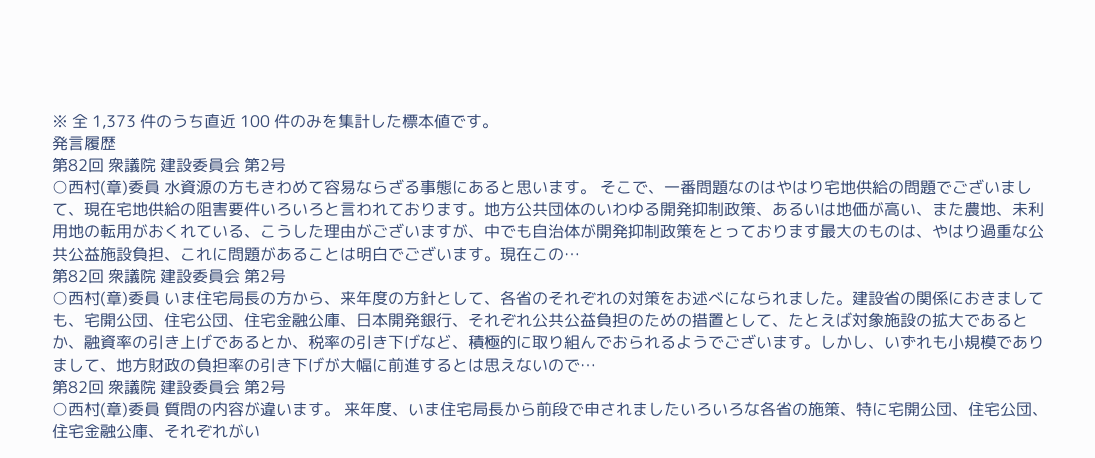※ 全 1,373 件のうち直近 100 件のみを集計した標本値です。
発言履歴
第82回 衆議院 建設委員会 第2号
○西村(章)委員 水資源の方もきわめて容易ならざる事態にあると思います。 そこで、一番問題なのはやはり宅地供給の問題でございまして、現在宅地供給の阻害要件いろいろと言われております。地方公共団体のいわゆる開発抑制政策、あるいは地価が高い、また農地、未利用地の転用がおくれている、こうした理由がございますが、中でも自治体が開発抑制政策をとっております最大のものは、やはり過重な公共公益施設負担、これに問題があることは明白でございます。現在この…
第82回 衆議院 建設委員会 第2号
○西村(章)委員 いま住宅局長の方から、来年度の方針として、各省のそれぞれの対策をお述べになられました。建設省の関係におきましても、宅開公団、住宅公団、住宅金融公庫、日本開発銀行、それぞれ公共公益負担のための措置として、たとえば対象施設の拡大であるとか、融資率の引き上げであるとか、税率の引き下げなど、積極的に取り組んでおられるようでございます。しかし、いずれも小規模でありまして、地方財政の負担率の引き下げが大幅に前進するとは思えないので…
第82回 衆議院 建設委員会 第2号
○西村(章)委員 質問の内容が違います。 来年度、いま住宅局長から前段で申されましたいろいろな各省の施策、特に宅開公団、住宅公団、住宅金融公庫、それぞれがい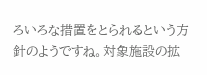ろいろな措置をとられるという方針のようですね。対象施設の拡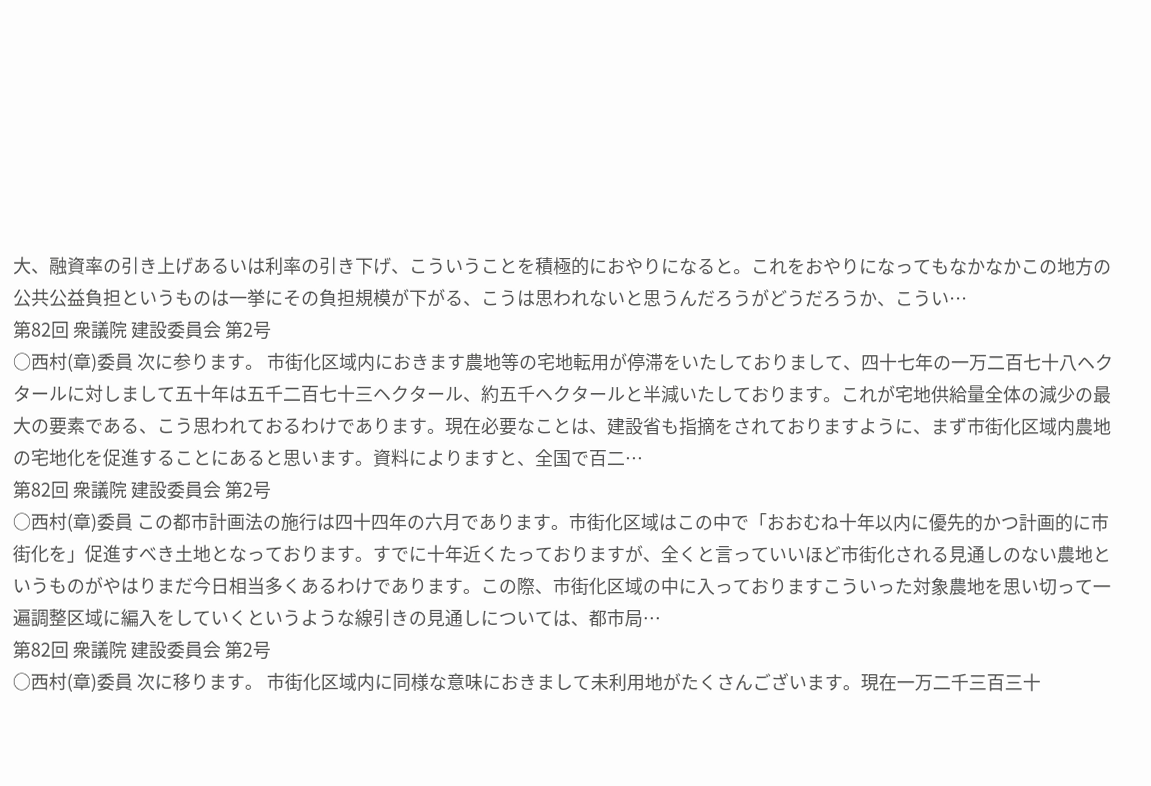大、融資率の引き上げあるいは利率の引き下げ、こういうことを積極的におやりになると。これをおやりになってもなかなかこの地方の公共公益負担というものは一挙にその負担規模が下がる、こうは思われないと思うんだろうがどうだろうか、こうい…
第82回 衆議院 建設委員会 第2号
○西村(章)委員 次に参ります。 市街化区域内におきます農地等の宅地転用が停滞をいたしておりまして、四十七年の一万二百七十八ヘクタールに対しまして五十年は五千二百七十三ヘクタール、約五千ヘクタールと半減いたしております。これが宅地供給量全体の減少の最大の要素である、こう思われておるわけであります。現在必要なことは、建設省も指摘をされておりますように、まず市街化区域内農地の宅地化を促進することにあると思います。資料によりますと、全国で百二…
第82回 衆議院 建設委員会 第2号
○西村(章)委員 この都市計画法の施行は四十四年の六月であります。市街化区域はこの中で「おおむね十年以内に優先的かつ計画的に市街化を」促進すべき土地となっております。すでに十年近くたっておりますが、全くと言っていいほど市街化される見通しのない農地というものがやはりまだ今日相当多くあるわけであります。この際、市街化区域の中に入っておりますこういった対象農地を思い切って一遍調整区域に編入をしていくというような線引きの見通しについては、都市局…
第82回 衆議院 建設委員会 第2号
○西村(章)委員 次に移ります。 市街化区域内に同様な意味におきまして未利用地がたくさんございます。現在一万二千三百三十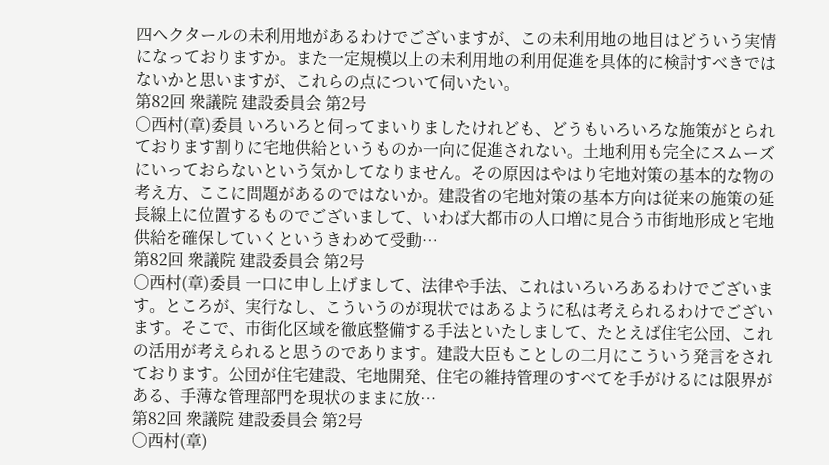四ヘクタールの未利用地があるわけでございますが、この未利用地の地目はどういう実情になっておりますか。また一定規模以上の未利用地の利用促進を具体的に検討すべきではないかと思いますが、これらの点について伺いたい。
第82回 衆議院 建設委員会 第2号
○西村(章)委員 いろいろと伺ってまいりましたけれども、どうもいろいろな施策がとられております割りに宅地供給というものか一向に促進されない。土地利用も完全にスムーズにいっておらないという気かしてなりません。その原因はやはり宅地対策の基本的な物の考え方、ここに問題があるのではないか。建設省の宅地対策の基本方向は従来の施策の延長線上に位置するものでございまして、いわば大都市の人口増に見合う市街地形成と宅地供給を確保していくというきわめて受動…
第82回 衆議院 建設委員会 第2号
○西村(章)委員 一口に申し上げまして、法律や手法、これはいろいろあるわけでございます。ところが、実行なし、こういうのが現状ではあるように私は考えられるわけでございます。そこで、市街化区域を徹底整備する手法といたしまして、たとえば住宅公団、これの活用が考えられると思うのであります。建設大臣もことしの二月にこういう発言をされております。公団が住宅建設、宅地開発、住宅の維持管理のすべてを手がけるには限界がある、手薄な管理部門を現状のままに放…
第82回 衆議院 建設委員会 第2号
○西村(章)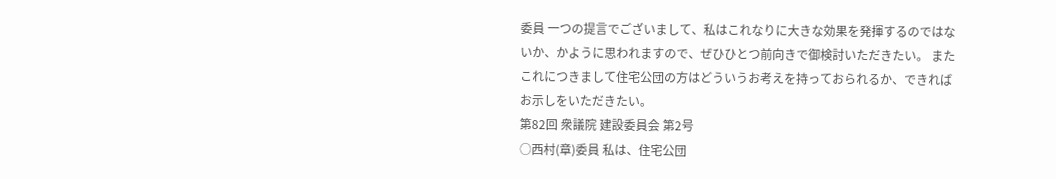委員 一つの提言でございまして、私はこれなりに大きな効果を発揮するのではないか、かように思われますので、ぜひひとつ前向きで御検討いただきたい。 またこれにつきまして住宅公団の方はどういうお考えを持っておられるか、できればお示しをいただきたい。
第82回 衆議院 建設委員会 第2号
○西村(章)委員 私は、住宅公団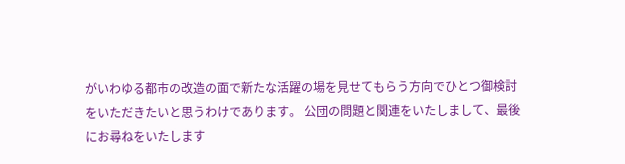がいわゆる都市の改造の面で新たな活躍の場を見せてもらう方向でひとつ御検討をいただきたいと思うわけであります。 公団の問題と関連をいたしまして、最後にお尋ねをいたします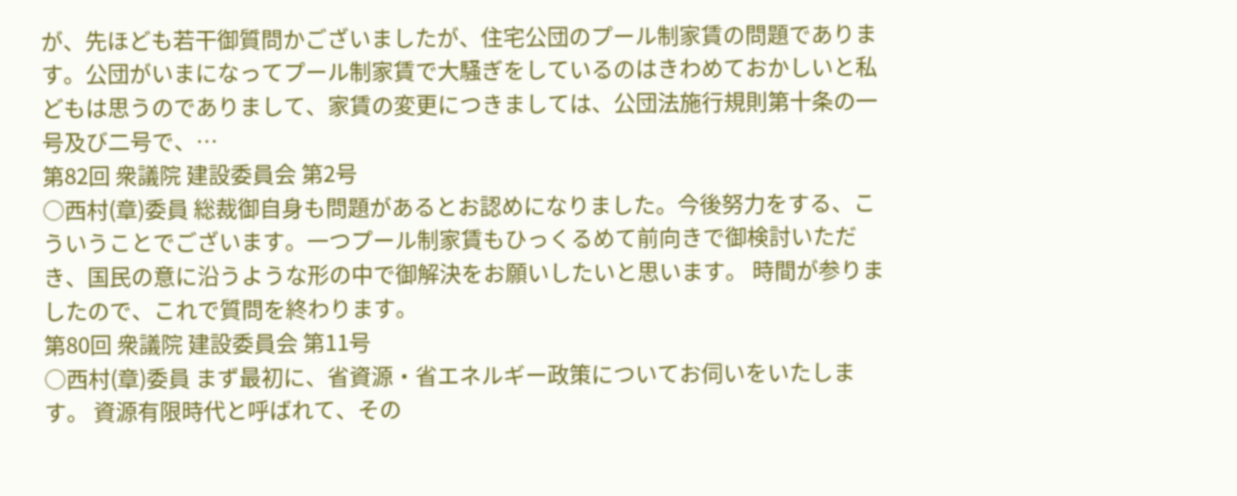が、先ほども若干御質問かございましたが、住宅公団のプール制家賃の問題であります。公団がいまになってプール制家賃で大騒ぎをしているのはきわめておかしいと私どもは思うのでありまして、家賃の変更につきましては、公団法施行規則第十条の一号及び二号で、…
第82回 衆議院 建設委員会 第2号
○西村(章)委員 総裁御自身も問題があるとお認めになりました。今後努力をする、こういうことでございます。一つプール制家賃もひっくるめて前向きで御検討いただき、国民の意に沿うような形の中で御解決をお願いしたいと思います。 時間が参りましたので、これで質問を終わります。
第80回 衆議院 建設委員会 第11号
○西村(章)委員 まず最初に、省資源・省エネルギー政策についてお伺いをいたします。 資源有限時代と呼ばれて、その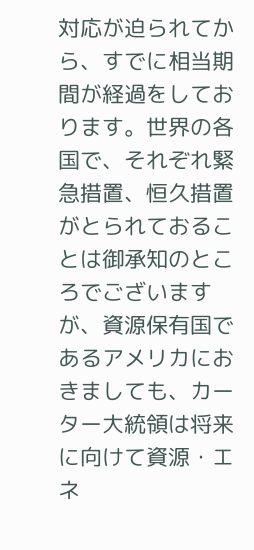対応が迫られてから、すでに相当期間が経過をしております。世界の各国で、それぞれ緊急措置、恒久措置がとられておることは御承知のところでございますが、資源保有国であるアメリカにおきましても、カーター大統領は将来に向けて資源・エネ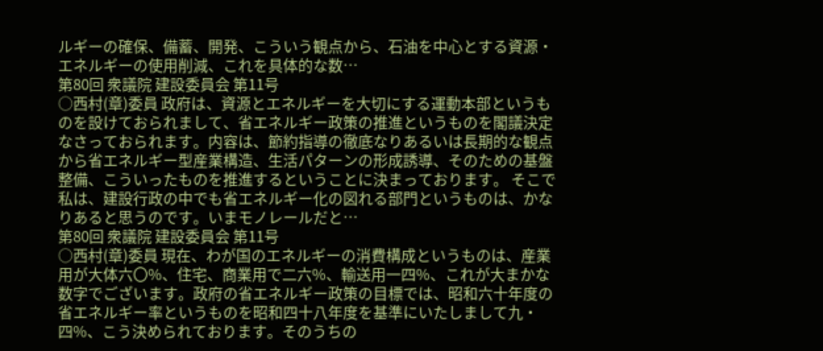ルギーの確保、備蓄、開発、こういう観点から、石油を中心とする資源・エネルギーの使用削減、これを具体的な数…
第80回 衆議院 建設委員会 第11号
○西村(章)委員 政府は、資源とエネルギーを大切にする運動本部というものを設けておられまして、省エネルギー政策の推進というものを閣議決定なさっておられます。内容は、節約指導の徹底なりあるいは長期的な観点から省エネルギー型産業構造、生活パターンの形成誘導、そのための基盤整備、こういったものを推進するということに決まっております。 そこで私は、建設行政の中でも省エネルギー化の図れる部門というものは、かなりあると思うのです。いまモノレールだと…
第80回 衆議院 建設委員会 第11号
○西村(章)委員 現在、わが国のエネルギーの消費構成というものは、産業用が大体六〇%、住宅、商業用で二六%、輸送用一四%、これが大まかな数字でございます。政府の省エネルギー政策の目標では、昭和六十年度の省エネルギー率というものを昭和四十八年度を基準にいたしまして九・四%、こう決められております。そのうちの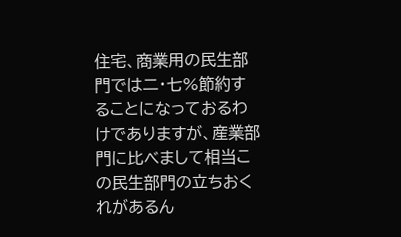住宅、商業用の民生部門では二・七%節約することになっておるわけでありますが、産業部門に比べまして相当この民生部門の立ちおくれがあるん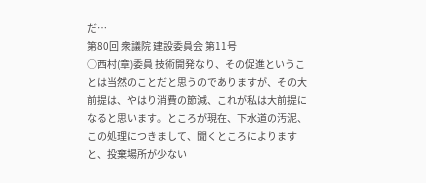だ…
第80回 衆議院 建設委員会 第11号
○西村(章)委員 技術開発なり、その促進ということは当然のことだと思うのでありますが、その大前提は、やはり消費の節減、これが私は大前提になると思います。ところが現在、下水道の汚泥、この処理につきまして、聞くところによりますと、投棄場所が少ない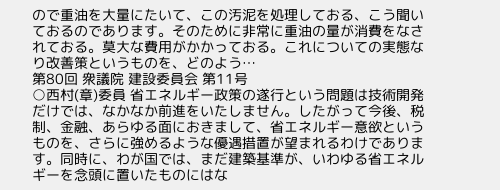ので重油を大量にたいて、この汚泥を処理しておる、こう聞いておるのであります。そのために非常に重油の量が消費をなされておる。莫大な費用がかかっておる。これについての実態なり改善策というものを、どのよう…
第80回 衆議院 建設委員会 第11号
○西村(章)委員 省エネルギー政策の遂行という問題は技術開発だけでは、なかなか前進をいたしません。したがって今後、税制、金融、あらゆる面におきまして、省エネルギー意欲というものを、さらに強めるような優遇措置が望まれるわけであります。同時に、わが国では、まだ建築基準が、いわゆる省エネルギーを念頭に置いたものにはな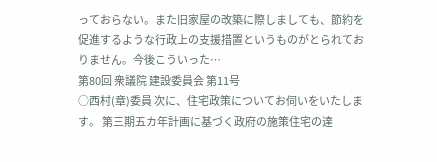っておらない。また旧家屋の改築に際しましても、節約を促進するような行政上の支援措置というものがとられておりません。今後こういった…
第80回 衆議院 建設委員会 第11号
○西村(章)委員 次に、住宅政策についてお伺いをいたします。 第三期五カ年計画に基づく政府の施策住宅の達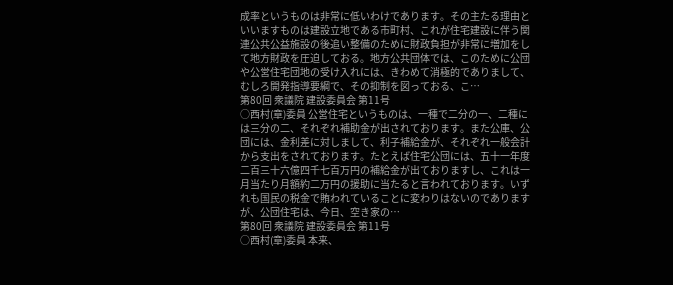成率というものは非常に低いわけであります。その主たる理由といいますものは建設立地である市町村、これが住宅建設に伴う関連公共公益施設の後追い整備のために財政負担が非常に増加をして地方財政を圧迫しておる。地方公共団体では、このために公団や公営住宅団地の受け入れには、きわめて消極的でありまして、むしろ開発指導要綱で、その抑制を図っておる、こ…
第80回 衆議院 建設委員会 第11号
○西村(章)委員 公営住宅というものは、一種で二分の一、二種には三分の二、それぞれ補助金が出されております。また公庫、公団には、金利差に対しまして、利子補給金が、それぞれ一般会計から支出をされております。たとえば住宅公団には、五十一年度二百三十六億四千七百万円の補給金が出ておりますし、これは一月当たり月額約二万円の援助に当たると言われております。いずれも国民の税金で賄われていることに変わりはないのでありますが、公団住宅は、今日、空き家の…
第80回 衆議院 建設委員会 第11号
○西村(章)委員 本来、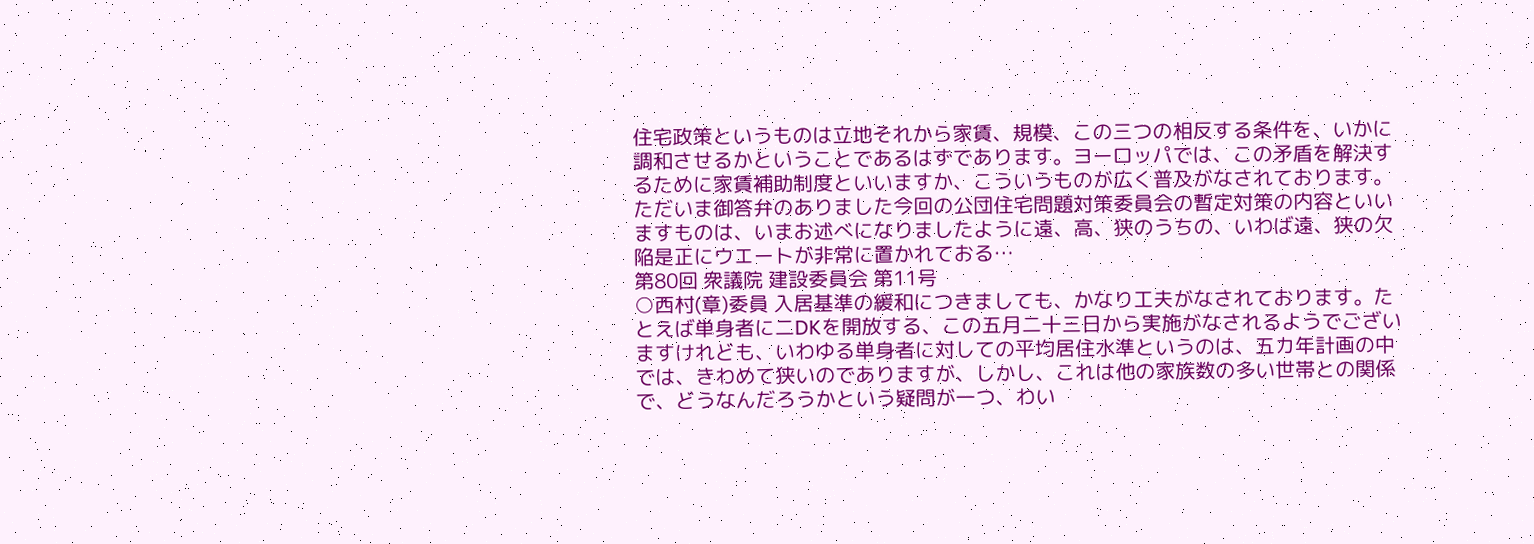住宅政策というものは立地それから家賃、規模、この三つの相反する条件を、いかに調和させるかということであるはずであります。ヨーロッパでは、この矛盾を解決するために家賃補助制度といいますか、こういうものが広く普及がなされております。ただいま御答弁のありました今回の公団住宅問題対策委員会の暫定対策の内容といいますものは、いまお述べになりましたように遠、高、狭のうちの、いわば遠、狭の欠陥是正にウエートが非常に置かれておる…
第80回 衆議院 建設委員会 第11号
○西村(章)委員 入居基準の緩和につきましても、かなり工夫がなされております。たとえば単身者に二DKを開放する、この五月二十三日から実施がなされるようでございますけれども、いわゆる単身者に対しての平均居住水準というのは、五カ年計画の中では、きわめて狭いのでありますが、しかし、これは他の家族数の多い世帯との関係で、どうなんだろうかという疑問が一つ、わい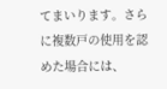てまいります。さらに複数戸の使用を認めた場合には、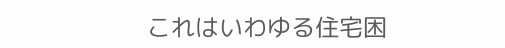これはいわゆる住宅困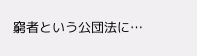窮者という公団法に…